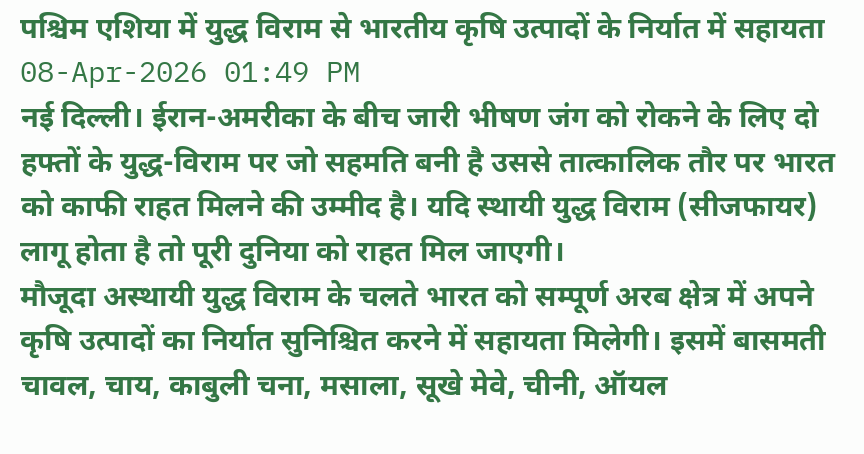पश्चिम एशिया में युद्ध विराम से भारतीय कृषि उत्पादों के निर्यात में सहायता
08-Apr-2026 01:49 PM
नई दिल्ली। ईरान-अमरीका के बीच जारी भीषण जंग को रोकने के लिए दो हफ्तों के युद्ध-विराम पर जो सहमति बनी है उससे तात्कालिक तौर पर भारत को काफी राहत मिलने की उम्मीद है। यदि स्थायी युद्ध विराम (सीजफायर) लागू होता है तो पूरी दुनिया को राहत मिल जाएगी।
मौजूदा अस्थायी युद्ध विराम के चलते भारत को सम्पूर्ण अरब क्षेत्र में अपने कृषि उत्पादों का निर्यात सुनिश्चित करने में सहायता मिलेगी। इसमें बासमती चावल, चाय, काबुली चना, मसाला, सूखे मेवे, चीनी, ऑयल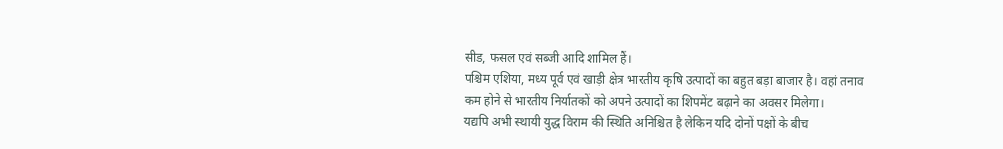सीड, फसल एवं सब्जी आदि शामिल हैं।
पश्चिम एशिया, मध्य पूर्व एवं खाड़ी क्षेत्र भारतीय कृषि उत्पादों का बहुत बड़ा बाजार है। वहां तनाव कम होने से भारतीय निर्यातकों को अपने उत्पादों का शिपमेंट बढ़ाने का अवसर मिलेगा।
यद्यपि अभी स्थायी युद्ध विराम की स्थिति अनिश्चित है लेकिन यदि दोनों पक्षों के बीच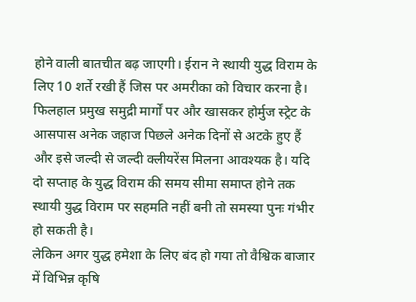होने वाली बातचीत बढ़ जाएगी। ईरान ने स्थायी युद्ध विराम के लिए 10 शर्ते रखी हैं जिस पर अमरीका को विचार करना है।
फिलहाल प्रमुख समुद्री मार्गों पर और खासकर होर्मुज स्ट्रेट के आसपास अनेक जहाज पिछले अनेक दिनों से अटके हुए हैं और इसे जल्दी से जल्दी क्लीयरेंस मिलना आवश्यक है। यदि दो सप्ताह के युद्ध विराम की समय सीमा समाप्त होने तक स्थायी युद्ध विराम पर सहमति नहीं बनी तो समस्या पुनः गंभीर हो सकती है।
लेकिन अगर युद्ध हमेशा के लिए बंद हो गया तो वैश्विक बाजार में विभिन्न कृषि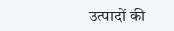उत्पादों की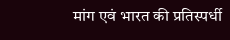मांग एवं भारत की प्रतिस्पर्धी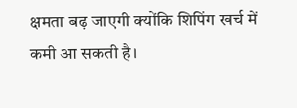क्षमता बढ़ जाएगी क्योंकि शिपिंग खर्च में कमी आ सकती है।